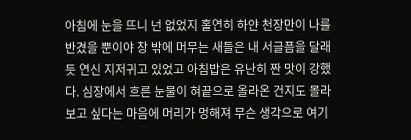아침에 눈을 뜨니 넌 없었지 홀연히 하얀 천장만이 나를 반겼을 뿐이야 창 밖에 머무는 새들은 내 서글픔을 달래듯 연신 지저귀고 있었고 아침밥은 유난히 짠 맛이 강했다. 심장에서 흐른 눈물이 혀끝으로 올라온 건지도 몰라 보고 싶다는 마음에 머리가 멍해져 무슨 생각으로 여기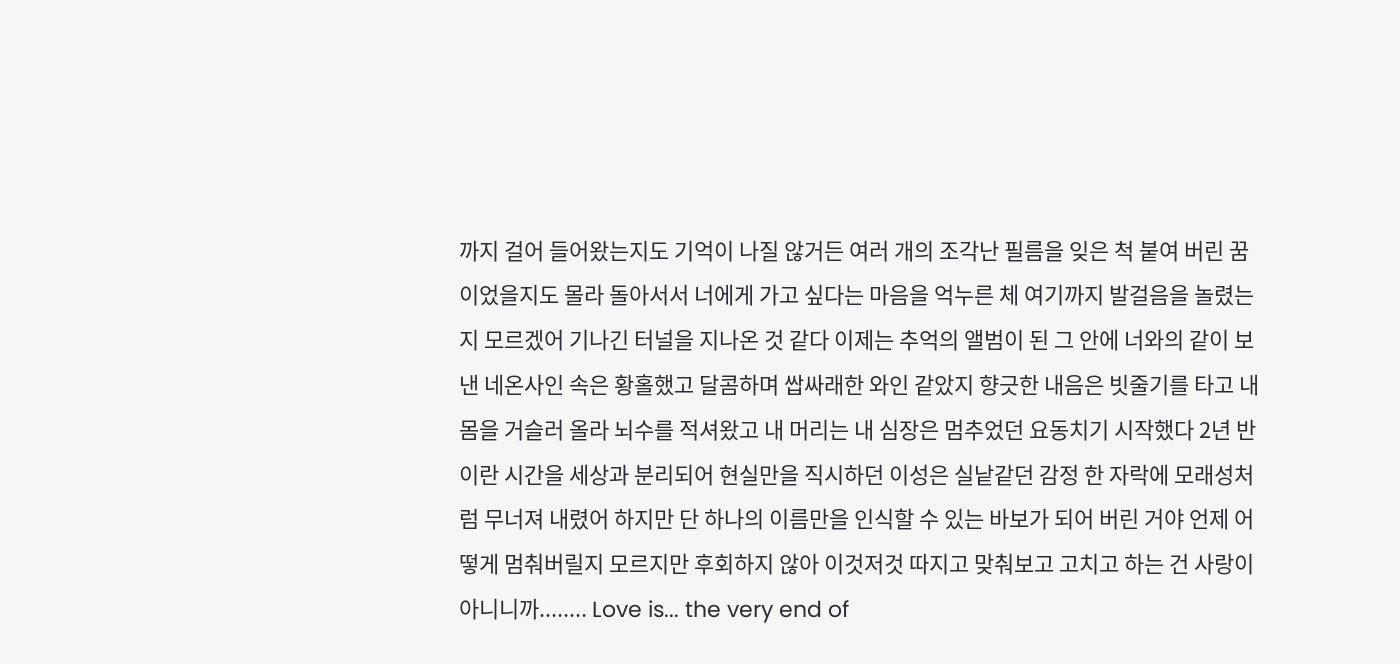까지 걸어 들어왔는지도 기억이 나질 않거든 여러 개의 조각난 필름을 잊은 척 붙여 버린 꿈이었을지도 몰라 돌아서서 너에게 가고 싶다는 마음을 억누른 체 여기까지 발걸음을 놀렸는지 모르겠어 기나긴 터널을 지나온 것 같다 이제는 추억의 앨범이 된 그 안에 너와의 같이 보낸 네온사인 속은 황홀했고 달콤하며 쌉싸래한 와인 같았지 향긋한 내음은 빗줄기를 타고 내 몸을 거슬러 올라 뇌수를 적셔왔고 내 머리는 내 심장은 멈추었던 요동치기 시작했다 2년 반이란 시간을 세상과 분리되어 현실만을 직시하던 이성은 실낱같던 감정 한 자락에 모래성처럼 무너져 내렸어 하지만 단 하나의 이름만을 인식할 수 있는 바보가 되어 버린 거야 언제 어떻게 멈춰버릴지 모르지만 후회하지 않아 이것저것 따지고 맞춰보고 고치고 하는 건 사랑이 아니니까........ Love is... the very end of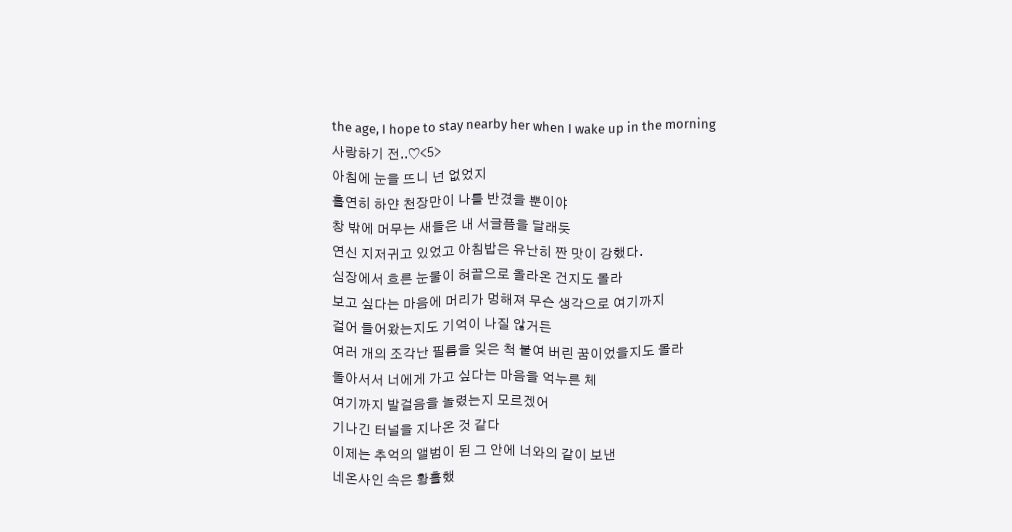the age, I hope to stay nearby her when I wake up in the morning
사랑하기 전..♡<5>
아침에 눈을 뜨니 넌 없었지
홀연히 하얀 천장만이 나를 반겼을 뿐이야
창 밖에 머무는 새들은 내 서글픔을 달래듯
연신 지저귀고 있었고 아침밥은 유난히 짠 맛이 강했다.
심장에서 흐른 눈물이 혀끝으로 올라온 건지도 몰라
보고 싶다는 마음에 머리가 멍해져 무슨 생각으로 여기까지
걸어 들어왔는지도 기억이 나질 않거든
여러 개의 조각난 필름을 잊은 척 붙여 버린 꿈이었을지도 몰라
돌아서서 너에게 가고 싶다는 마음을 억누른 체
여기까지 발걸음을 놀렸는지 모르겠어
기나긴 터널을 지나온 것 같다
이제는 추억의 앨범이 된 그 안에 너와의 같이 보낸
네온사인 속은 황홀했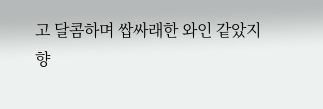고 달콤하며 쌉싸래한 와인 같았지
향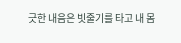긋한 내음은 빗줄기를 타고 내 몸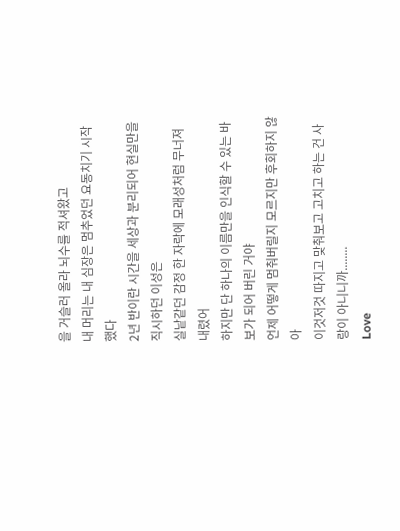을 거슬러 올라 뇌수를 적셔왔고
내 머리는 내 심장은 멈추었던 요동치기 시작했다
2년 반이란 시간을 세상과 분리되어 현실만을 직시하던 이성은
실낱같던 감정 한 자락에 모래성처럼 무너져 내렸어
하지만 단 하나의 이름만을 인식할 수 있는 바보가 되어 버린 거야
언제 어떻게 멈춰버릴지 모르지만 후회하지 않아
이것저것 따지고 맞춰보고 고치고 하는 건 사랑이 아니니까........
Love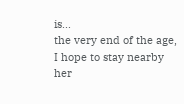is...
the very end of the age, I hope to stay nearby her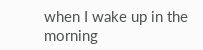when I wake up in the morning